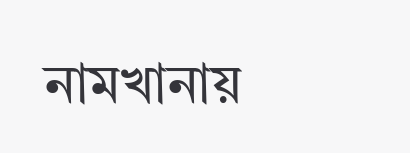নামখানায়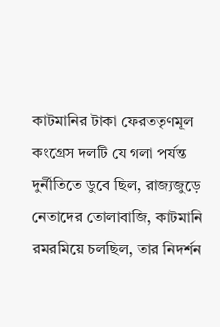কাটমানির টাকা ফেরততৃণমূল কংগ্রেস দলটি যে গলা পর্যন্ত দুর্নীতিতে ডুবে ছিল, রাজ্যজুড়ে নেতাদের তোলাবাজি, কাটমানি রমরমিয়ে চলছিল, তার নিদর্শন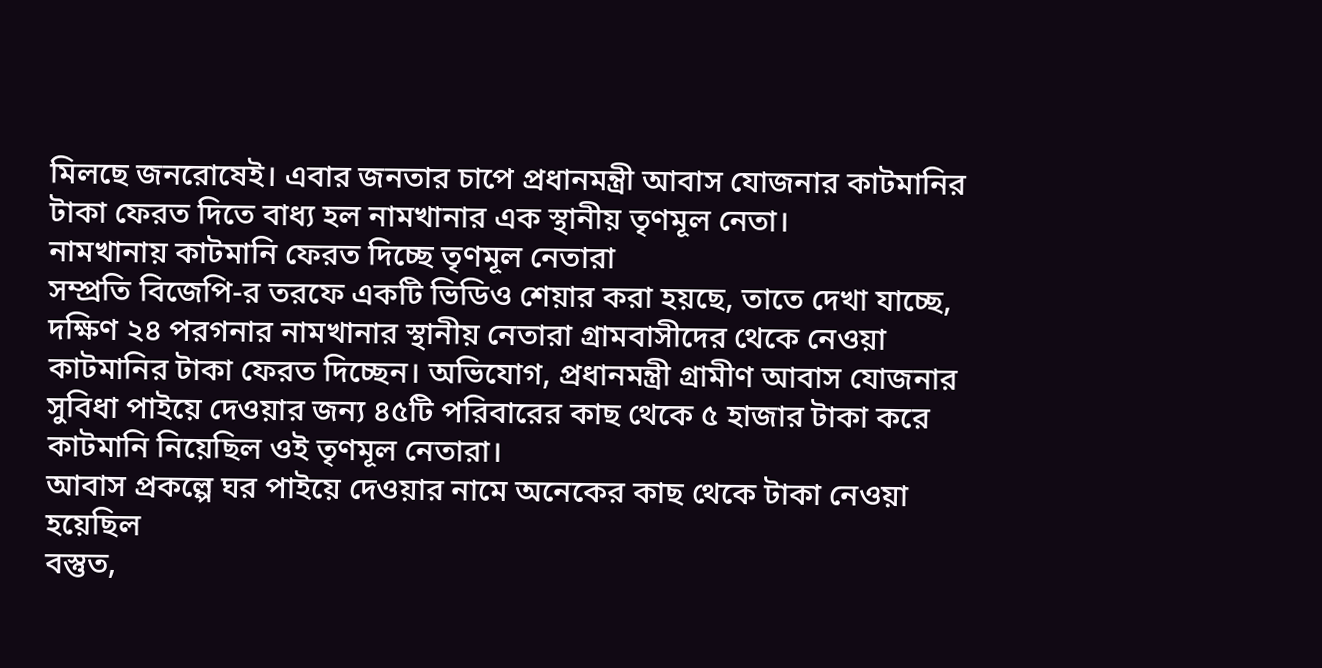মিলছে জনরোষেই। এবার জনতার চাপে প্রধানমন্ত্রী আবাস যোজনার কাটমানির টাকা ফেরত দিতে বাধ্য হল নামখানার এক স্থানীয় তৃণমূল নেতা।
নামখানায় কাটমানি ফেরত দিচ্ছে তৃণমূল নেতারা
সম্প্রতি বিজেপি-র তরফে একটি ভিডিও শেয়ার করা হয়ছে, তাতে দেখা যাচ্ছে, দক্ষিণ ২৪ পরগনার নামখানার স্থানীয় নেতারা গ্রামবাসীদের থেকে নেওয়া কাটমানির টাকা ফেরত দিচ্ছেন। অভিযোগ, প্রধানমন্ত্রী গ্রামীণ আবাস যোজনার সুবিধা পাইয়ে দেওয়ার জন্য ৪৫টি পরিবারের কাছ থেকে ৫ হাজার টাকা করে কাটমানি নিয়েছিল ওই তৃণমূল নেতারা।
আবাস প্রকল্পে ঘর পাইয়ে দেওয়ার নামে অনেকের কাছ থেকে টাকা নেওয়া হয়েছিল
বস্তুত,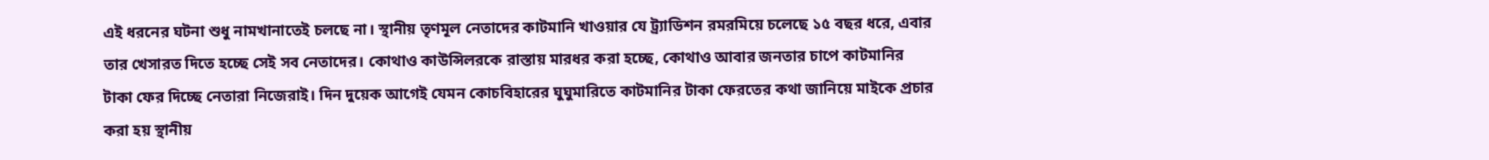এই ধরনের ঘটনা শুধু নামখানাতেই চলছে না। স্থানীয় তৃণমূল নেতাদের কাটমানি খাওয়ার যে ট্র্যাডিশন রমরমিয়ে চলেছে ১৫ বছর ধরে, এবার তার খেসারত দিতে হচ্ছে সেই সব নেতাদের। কোথাও কাউন্সিলরকে রাস্তায় মারধর করা হচ্ছে, কোথাও আবার জনতার চাপে কাটমানির টাকা ফের দিচ্ছে নেতারা নিজেরাই। দিন দুয়েক আগেই যেমন কোচবিহারের ঘুঘুমারিতে কাটমানির টাকা ফেরতের কথা জানিয়ে মাইকে প্রচার করা হয় স্থানীয়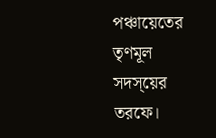পঞ্চায়েতের তৃণমূল সদস্য়ের তরফে।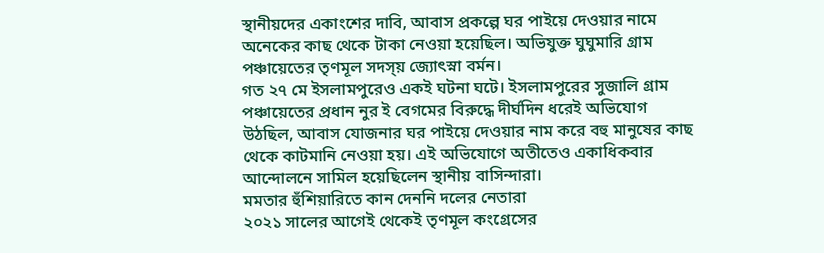স্থানীয়দের একাংশের দাবি, আবাস প্রকল্পে ঘর পাইয়ে দেওয়ার নামে অনেকের কাছ থেকে টাকা নেওয়া হয়েছিল। অভিযুক্ত ঘুঘুমারি গ্রাম পঞ্চায়েতের তৃণমূল সদস্য় জ্যোৎস্না বর্মন।
গত ২৭ মে ইসলামপুরেও একই ঘটনা ঘটে। ইসলামপুরের সুজালি গ্রাম পঞ্চায়েতের প্রধান নুর ই বেগমের বিরুদ্ধে দীর্ঘদিন ধরেই অভিযোগ উঠছিল, আবাস যোজনার ঘর পাইয়ে দেওয়ার নাম করে বহু মানুষের কাছ থেকে কাটমানি নেওয়া হয়। এই অভিযোগে অতীতেও একাধিকবার আন্দোলনে সামিল হয়েছিলেন স্থানীয় বাসিন্দারা।
মমতার হুঁশিয়ারিতে কান দেননি দলের নেতারা
২০২১ সালের আগেই থেকেই তৃণমূল কংগ্রেসের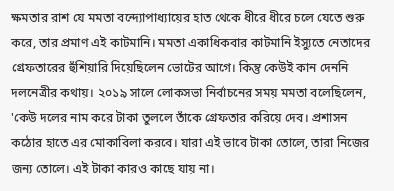ক্ষমতার রাশ যে মমতা বন্দ্যোপাধ্যায়ের হাত থেকে ধীরে ধীরে চলে যেতে শুরু করে, তার প্রমাণ এই কাটমানি। মমতা একাধিকবার কাটমানি ইস্যুতে নেতাদের গ্রেফতারের হুঁশিয়ারি দিয়েছিলেন ভোটের আগে। কিন্তু কেউই কান দেননি দলনেত্রীর কথায়। ২০১৯ সালে লোকসভা নির্বাচনের সময় মমতা বলেছিলেন, 'কেউ দলের নাম করে টাকা তুললে তাঁকে গ্রেফতার করিয়ে দেব। প্রশাসন কঠোর হাতে এর মোকাবিলা করবে। যারা এই ভাবে টাকা তোলে, তারা নিজের জন্য তোলে। এই টাকা কারও কাছে যায় না।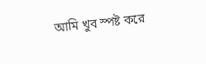আমি খুব স্পষ্ট করে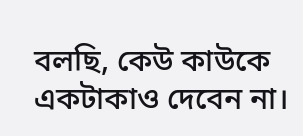বলছি, কেউ কাউকে একটাকাও দেবেন না।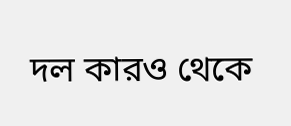দল কারও থেকে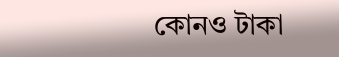কোনও টাকা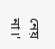নেয় না।'